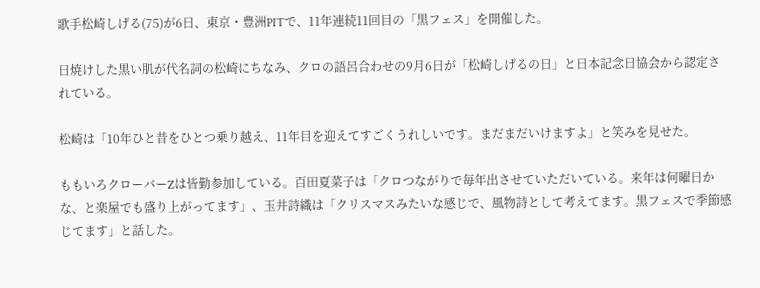歌手松崎しげる(75)が6日、東京・豊洲PITで、11年連続11回目の「黒フェス」を開催した。

日焼けした黒い肌が代名詞の松崎にちなみ、クロの語呂合わせの9月6日が「松崎しげるの日」と日本記念日協会から認定されている。

松崎は「10年ひと昔をひとつ乗り越え、11年目を迎えてすごくうれしいです。まだまだいけますよ」と笑みを見せた。

ももいろクローバーZは皆勤参加している。百田夏菜子は「クロつながりで毎年出させていただいている。来年は何曜日かな、と楽屋でも盛り上がってます」、玉井詩織は「クリスマスみたいな感じで、風物詩として考えてます。黒フェスで季節感じてます」と話した。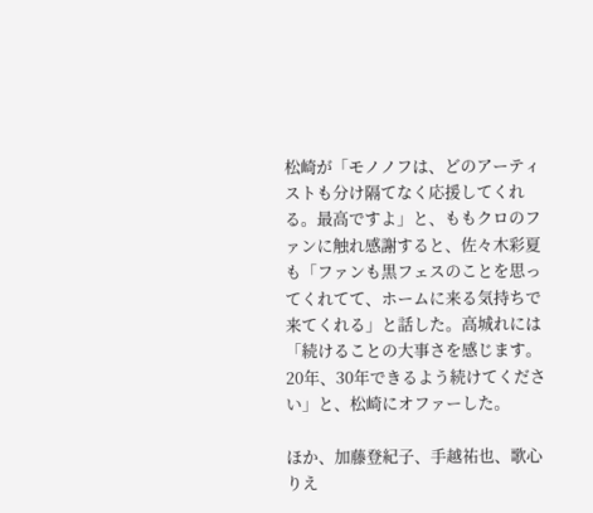松崎が「モノノフは、どのアーティストも分け隔てなく応援してくれる。最高ですよ」と、ももクロのファンに触れ感謝すると、佐々木彩夏も「ファンも黒フェスのことを思ってくれてて、ホームに来る気持ちで来てくれる」と話した。高城れには「続けることの大事さを感じます。20年、30年できるよう続けてください」と、松崎にオファーした。

ほか、加藤登紀子、手越祐也、歌心りえ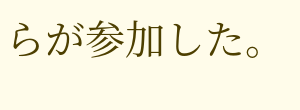らが参加した。